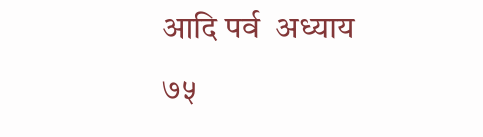आदि पर्व  अध्याय ७५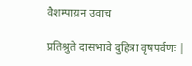वैशम्पाय़न उवाच

प्रतिश्रुते दासभावे दुहित्रा वृषपर्वणः |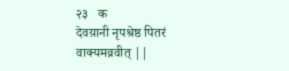२३   क
देवय़ानी नृपश्रेष्ठ पितरं वाक्यमव्रवीत् ||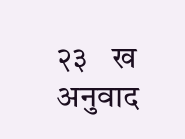२३   ख
अनुवाद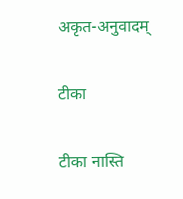अकृत-अनुवादम्

टीका

टीका नास्ति